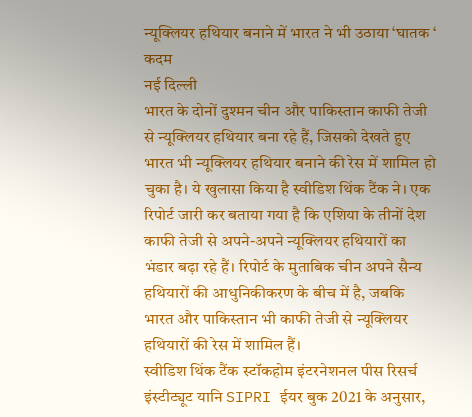न्यूक्लियर हथियार बनाने में भारत ने भी उठाया ‘घातक ‘ कदम
नई दिल्ली
भारत के दोनों दुश्मन चीन और पाकिस्तान काफी तेजी से न्यूक्लियर हथियार बना रहे हैं, जिसको देखते हुए भारत भी न्यूक्लियर हथियार बनाने की रेस में शामिल हो चुका है। ये खुलासा किया है स्वीडिश थिंक टैंक ने। एक रिपोर्ट जारी कर बताया गया है कि एशिया के तीनों देश काफी तेजी से अपने-अपने न्यूक्लियर हथियारों का भंडार बढ़ा रहे हैं। रिपोर्ट के मुताबिक चीन अपने सैन्य हथियारों की आधुनिकीकरण के बीच में है, जबकि भारत और पाकिस्तान भी काफी तेजी से न्यूक्लियर हथियारों की रेस में शामिल हैं।
स्वीडिश थिंक टैंक स्टॉकहोम इंटरनेशनल पीस रिसर्च इंस्टीट्यूट यानि SIPRI ईयर बुक 2021 के अनुसार,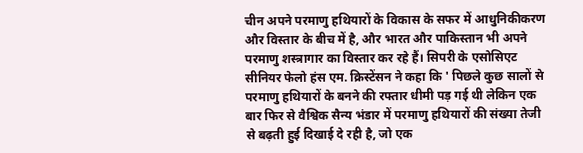चीन अपने परमाणु हथियारों के विकास के सफर में आधुनिकीकरण और विस्तार के बीच में है, और भारत और पाकिस्तान भी अपने परमाणु शस्त्रागार का विस्तार कर रहे हैं। सिपरी के एसोसिएट सीनियर फेलो हंस एम. क्रिस्टेंसन ने कहा कि ' पिछले कुछ सालों से परमाणु हथियारों के बनने की रफ्तार धीमी पड़ गई थी लेकिन एक बार फिर से वैश्विक सैन्य भंडार में परमाणु हथियारों की संख्या तेजी से बढ़ती हुई दिखाई दे रही है, जो एक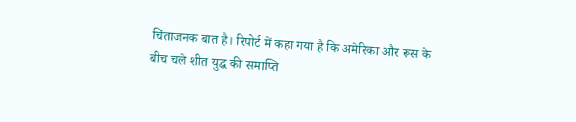चिंताजनक बात है। रिपोर्ट में कहा गया है कि अमेरिका और रूस के बीच चले शीत युद्ध की समाप्ति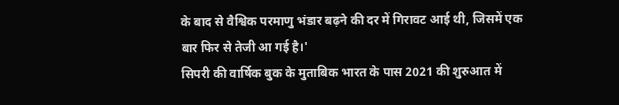के बाद से वैश्विक परमाणु भंडार बढ़ने की दर में गिरावट आई थी, जिसमें एक बार फिर से तेजी आ गई है।'
सिपरी की वार्षिक बुक के मुताबिक भारत के पास 2021 की शुरुआत में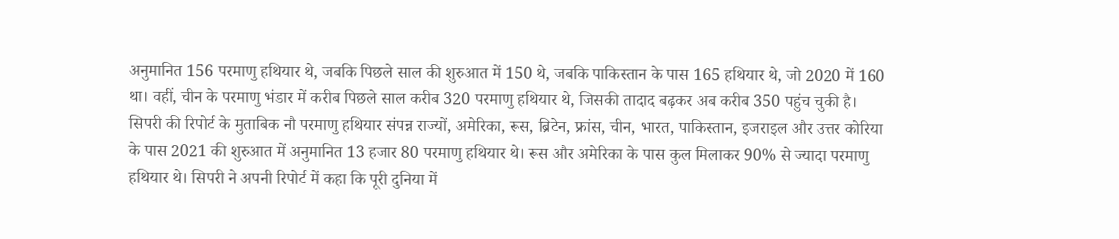अनुमानित 156 परमाणु हथियार थे, जबकि पिछले साल की शुरुआत में 150 थे, जबकि पाकिस्तान के पास 165 हथियार थे, जो 2020 में 160 था। वहीं, चीन के परमाणु भंडार में करीब पिछले साल करीब 320 परमाणु हथियार थे, जिसकी तादाद बढ़कर अब करीब 350 पहुंच चुकी है। सिपरी की रिपोर्ट के मुताबिक नौ परमाणु हथियार संपन्न राज्यों, अमेरिका, रूस, ब्रिटेन, फ्रांस, चीन, भारत, पाकिस्तान, इजराइल और उत्तर कोरिया के पास 2021 की शुरुआत में अनुमानित 13 हजार 80 परमाणु हथियार थे। रूस और अमेरिका के पास कुल मिलाकर 90% से ज्यादा परमाणु हथियार थे। सिपरी ने अपनी रिपोर्ट में कहा कि पूरी दुनिया में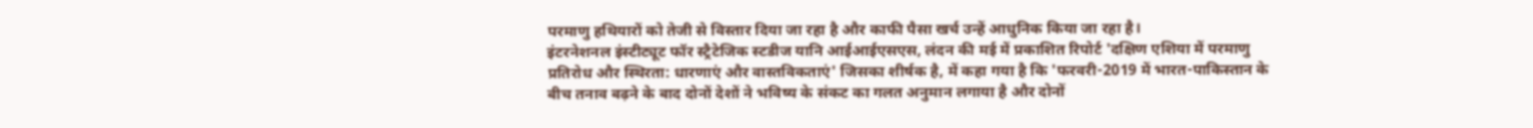परमाणु हथियारों को तेजी से विस्तार दिया जा रहा है और काफी पैसा खर्च उन्हें आधुनिक किया जा रहा है।
इंटरनेशनल इंस्टीट्यूट फॉर स्ट्रैटेजिक स्टडीज यानि आईआईएसएस, लंदन की मई में प्रकाशित रिपोर्ट 'दक्षिण एशिया में परमाणु प्रतिरोध और स्थिरता: धारणाएं और वास्तविकताएं' जिसका शीर्षक है, में कहा गया है कि 'फरवरी-2019 में भारत-पाकिस्तान के बीच तनाव बढ़ने के बाद दोनों देशों ने भविष्य के संकट का गलत अनुमान लगाया है और दोनों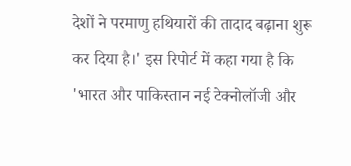देशों ने परमाणु हथियारों की तादाद बढ़ाना शुरू कर दिया है।' इस रिपोर्ट में कहा गया है कि 'भारत और पाकिस्तान नई टेक्नोलॉजी और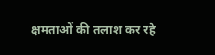क्षमताओं की तलाश कर रहे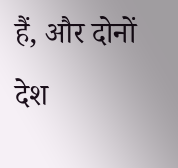हैं, और दोनों देश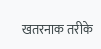खतरनाक तरीके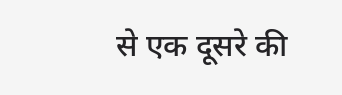से एक दूसरे की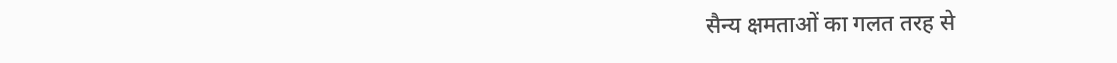सैन्य क्षमताओं का गलत तरह से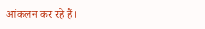आंकलन कर रहे हैं।